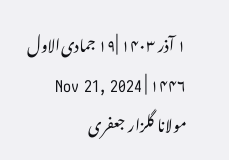۱ آذر ۱۴۰۳ |۱۹ جمادی‌الاول ۱۴۴۶ | Nov 21, 2024
مولانا گلزار جعفری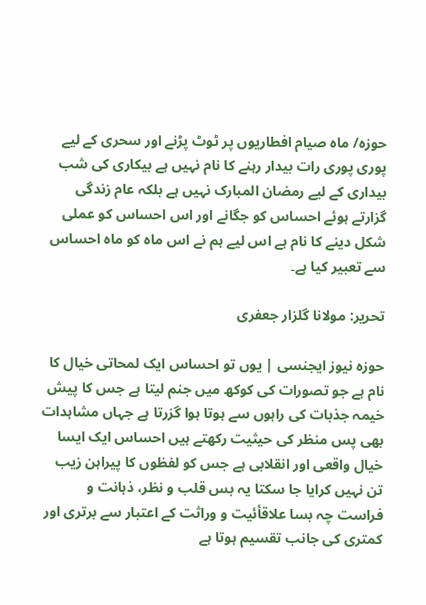حوزہ/ ماہ صیام افطاریوں پر ٹوٹ پڑنے اور سحری کے لیے پوری پوری رات بیدار رہنے کا نام نہیں ہے بیکاری کی شب بیداری کے لیے رمضان المبارک نہیں ہے بلکہ عام زندگی گزارتے ہوئے احساس کو جگانے اور اس احساس کو عملی شکل دینے کا نام ہے اس لیے ہم نے اس ماہ کو ماہ احساس سے تعبیر کیا ہے۔

تحریر: مولانا گلزار جعفری

حوزہ نیوز ایجنسی | یوں تو احساس ایک لمحاتی خیال کا نام ہے جو تصورات کی کوکھ میں جنم لیتا ہے جس کا پیش خیمہ جذبات کی راہوں سے ہوتا ہوا گزرتا ہے جہاں مشاہدات بھی پس منظر کی حیثیت رکھتے ہیں احساس ایک ایسا خیال واقعی اور انقلابی ہے جس کو لفظوں کا پیراہن زیب تن نہیں کرایا جا سکتا یہ بس قلب و نظر، ذہانت و فراست چہ بسا علاقأئیت و وراثت کے اعتبار سے برتری اور کمتری کی جانب تقسیم ہوتا ہے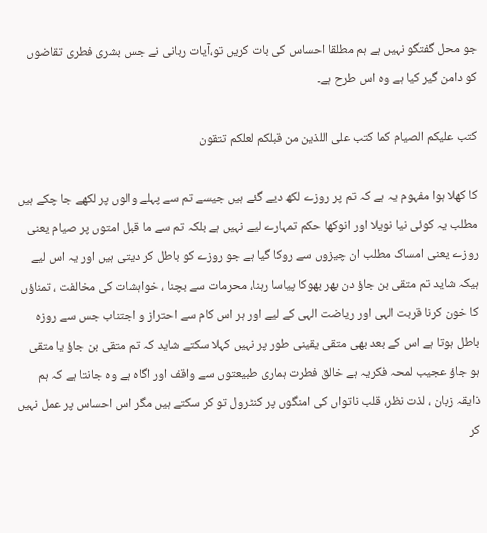جو محل گفتگو نہیں ہے ہم مطلقا احساس کی بات کریں تو،آیات ربانی نے جس بشری فطری تقاضوں کو دامن گیر کیا ہے وہ اس طرح ہے۔

کتب علیکم الصیام کما کتب علی اللذین من قبلکم لعلکم تتقون

کا کھلا ہوا مفہوم یہ ہے کہ تم پر روزے لکھ دیے گئے ہیں جیسے تم سے پہلے والوں پر لکھے جا چکے ہیں مطلب یہ کوئی نیا نویلا اور انوکھا حکم تمہارے لیے نہیں ہے بلکہ تم سے ما قبل امتوں پر صیام یعنی روزے یعنی امساک مطلب ان چیزوں سے روکا گیا ہے جو روزے کو باطل کر دیتی ہیں اور یہ اس لیے ہیکہ شاید تم متقی بن جاؤ دن بھر بھوکا پیاسا رہنا، محرمات سے بچنا ، خواہشات کی مخالفت ، تمناؤں کا خون کرنا قربت الہی اور ریاضت الہی کے لیے اور ہر اس کام سے احتراز و اجتناب جس سے روزہ باطل ہوتا ہے اس کے بعد بھی متقی یقینی طور پر نہیں کہلا سکتے شاید کہ تم متقی بن جاؤ یا متقی ہو جاؤ عجیب لمحہ فکریہ ہے خالق فطرت ہماری طبیعتوں سے واقف اور اگاہ ہے وہ جانتا ہے کہ ہم ذایقہ زبان ، لذت نظر، قلب ناتواں کی امنگوں پر کنٹرول تو کر سکتے ہیں مگر اس احساس پر عمل نہیں کر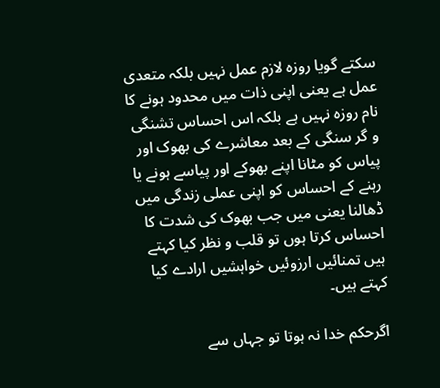سکتے گویا روزہ لازم عمل نہیں بلکہ متعدی عمل ہے یعنی اپنی ذات میں محدود ہونے کا نام روزہ نہیں ہے بلکہ اس احساس تشنگی و گر سنگی کے بعد معاشرے کی بھوک اور پیاس کو مٹانا اپنے بھوکے اور پیاسے ہونے یا رہنے کے احساس کو اپنی عملی زندگی میں ڈھالنا یعنی میں جب بھوک کی شدت کا احساس کرتا ہوں تو قلب و نظر کیا کہتے ہیں تمنائیں ارزوئیں خواہشیں ارادے کیا کہتے ہیں۔

اگرحکم خدا نہ ہوتا تو جہاں سے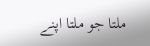ملتا جو ملتا اپنے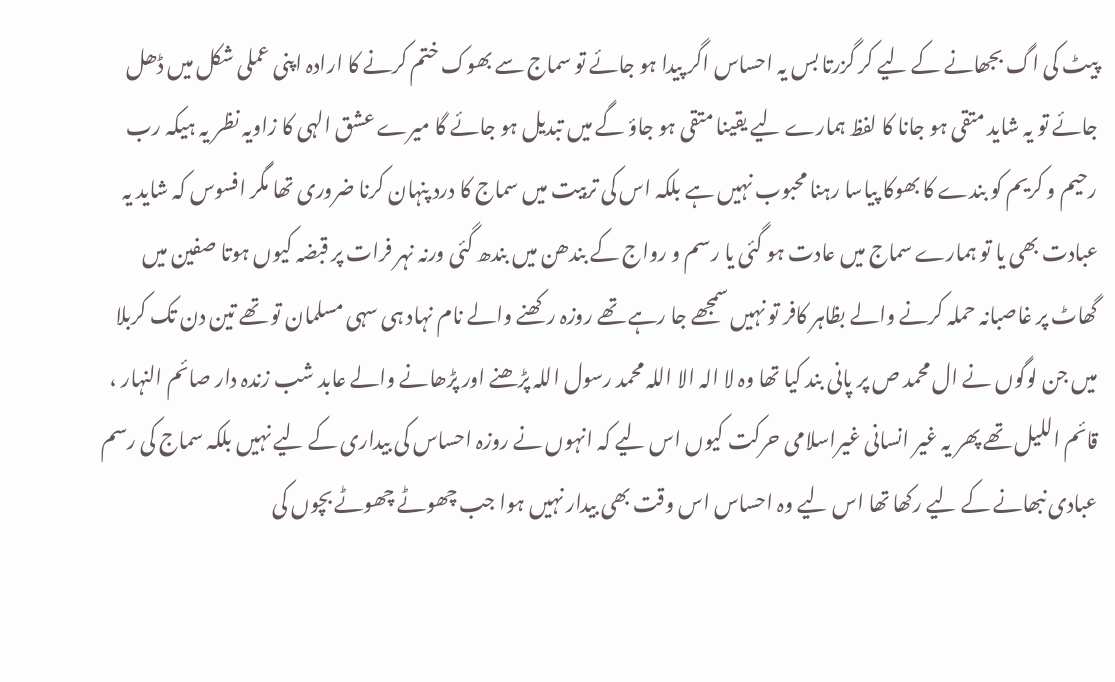پیٹ کی اگ بجھانے کے لیے کر گزرتا بس یہ احساس اگر پیدا ہو جائے تو سماج سے بھوک ختم کرنے کا ارادہ اپنی عملی شکل میں ڈھل جائے تو یہ شاید متقی ہو جانا کا لفظ ہمارے لیے یقینا متقی ہو جاؤ گے میں تبدیل ہو جائے گا میرے عشق الہی کا زاویہ نظر یہ ہیکہ رب رحیم و کریم کو بندے کا بھوکا پیاسا رہنا محبوب نہیں ہے بلکہ اس کی تربیت میں سماج کا درد پنہان کرنا ضروری تھا مگر افسوس کہ شاید یہ عبادت بھی یا تو ہمارے سماج میں عادت ہو گئی یا رسم و رواج کے بندھن میں بندھ گئی ورنہ نہر فرات پر قبضہ کیوں ہوتا صفین میں گھاٹ پر غاصبانہ حملہ کرنے والے بظاہر کافر تو نہیں سمجھے جا رہے تھے روزہ رکھنے والے نام نہاد ہی سہی مسلمان تو تھے تین دن تک کربلا میں جن لوگوں نے ال محمد ص پر پانی بند کیا تھا وہ لا الہ الا اللہ محمد رسول اللہ پڑھنے اور پڑھانے والے عابد شب زندہ دار صائم النہار ، قائم اللیل تھے پھر یہ غیر انسانی غیراسلامی حرکت کیوں اس لیے کہ انہوں نے روزہ احساس کی بیداری کے لیے نہیں بلکہ سماج کی رسم عبادی نبھانے کے لیے رکھا تھا اس لیے وہ احساس اس وقت بھی بیدار نہیں ہوا جب چھوٹے چھوٹے بچوں کی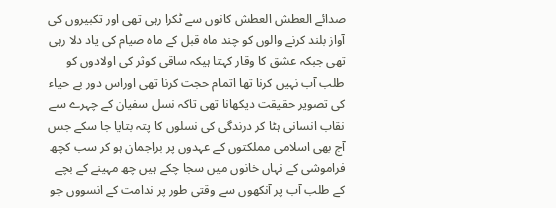صدائے العطش العطش کانوں سے ٹکرا رہی تھی اور تکبیروں کی آواز بلند کرنے والوں کو چند ماہ قبل کے ماہ صیام کی یاد دلا رہی تھی جبکہ عشق کا وقار کہتا ہیکہ ساقی کوثر کی اولادوں کو طلب آب نہیں کرنا تھا اتمام حجت کرنا تھی اوراس دور بے حیاء کی تصویر حقیقت دیکھانا تھی تاکہ نسل سفیان کے چہرے سے نقاب انسانی ہٹا کر درندگی کی نسلوں کا پتہ بتایا جا سکے جس آج بھی اسلامی مملکتوں کے عہدوں پر براجمان ہو کر سب کچھ فراموشی کے نہاں خانوں میں سجا چکے ہیں چھ مہینے کے بچے کے طلب آب پر آنکھوں سے وقتی طور پر ندامت کے انسووں جو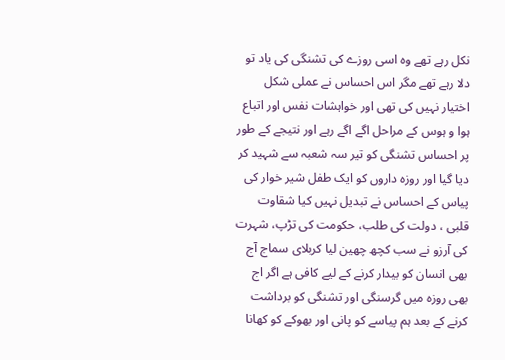نکل رہے تھے وہ اسی روزے کی تشنگی کی یاد تو دلا رہے تھے مگر اس احساس نے عملی شکل اختیار نہیں کی تھی اور خواہشات نفس اور اتباع ہوا و ہوس کے مراحل اگے اگے رہے اور نتیجے کے طور پر احساس تشنگی کو تیر سہ شعبہ سے شہید کر دیا گیا اور روزہ داروں کو ایک طفل شیر خوار کی پیاس کے احساس نے تبدیل نہیں کیا شقاوت قلبی ، دولت کی طلب، حکومت کی تڑپ، شہرت کی آرزو نے سب کچھ چھین لیا کربلای سماج آج بھی انسان کو بیدار کرنے کے لیے کافی ہے اگر اج بھی روزہ میں گرسنگی اور تشنگی کو برداشت کرنے کے بعد ہم پیاسے کو پانی اور بھوکے کو کھانا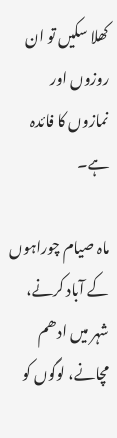کھلا سکیں تو ان روزوں اور نمازوں کا فائدہ ہے۔

ماہ صیام چوراہوں کے آباد کرنے، شہر میں ادھم مچانے، لوگوں کو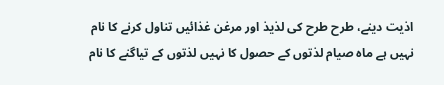اذیت دینے، طرح طرح کی لذیذ اور مرغن غذائیں تناول کرنے کا نام نہیں ہے ماہ صیام لذتوں کے حصول کا نہیں لذتوں کے تیاگنے کا نام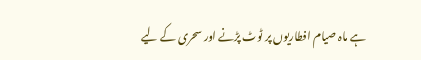ہے ماہ صیام افطاریوں پر ٹوٹ پڑنے اور سحری کے لیے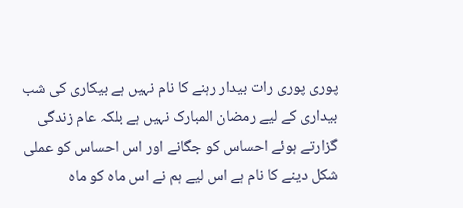پوری پوری رات بیدار رہنے کا نام نہیں ہے بیکاری کی شب بیداری کے لیے رمضان المبارک نہیں ہے بلکہ عام زندگی گزارتے ہوئے احساس کو جگانے اور اس احساس کو عملی شکل دینے کا نام ہے اس لیے ہم نے اس ماہ کو ماہ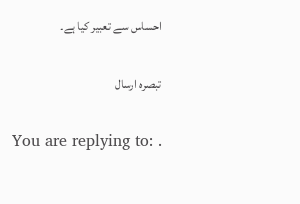احساس سے تعبیر کیا ہے۔

تبصرہ ارسال

You are replying to: .